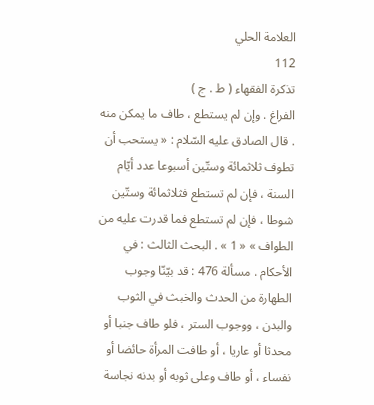العلامة الحلي
112
تذكرة الفقهاء ( ط . ج )
الفراغ . وإن لم يستطع ، طاف ما يمكن منه . قال الصادق عليه السّلام : « يستحب أن تطوف ثلاثمائة وستّين أسبوعا عدد أيّام السنة ، فإن لم تستطع فثلاثمائة وستّين شوطا ، فإن لم تستطع فما قدرت عليه من الطواف » « 1 » . البحث الثالث : في الأحكام . مسألة 476 : قد بيّنّا وجوب الطهارة من الحدث والخبث في الثوب والبدن ، ووجوب الستر ، فلو طاف جنبا أو محدثا أو عاريا ، أو طافت المرأة حائضا أو نفساء ، أو طاف وعلى ثوبه أو بدنه نجاسة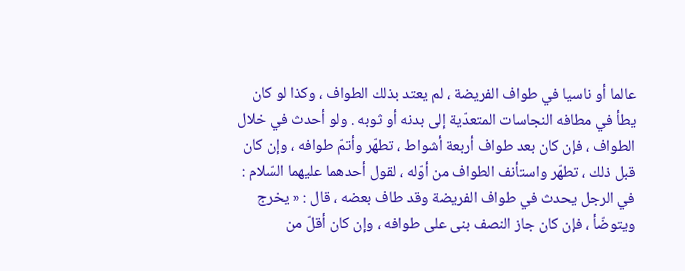عالما أو ناسيا في طواف الفريضة ، لم يعتد بذلك الطواف ، وكذا لو كان يطأ في مطافه النجاسات المتعدّية إلى بدنه أو ثوبه . ولو أحدث في خلال الطواف ، فإن كان بعد طواف أربعة أشواط ، تطهّر وأتمّ طوافه ، وإن كان قبل ذلك ، تطهّر واستأنف الطواف من أوّله ، لقول أحدهما عليهما السّلام : في الرجل يحدث في طواف الفريضة وقد طاف بعضه ، قال : « يخرج ويتوضّأ ، فإن كان جاز النصف بنى على طوافه ، وإن كان أقلّ من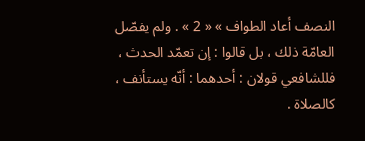النصف أعاد الطواف » « 2 » . ولم يفصّل العامّة ذلك ، بل قالوا : إن تعمّد الحدث ، فللشافعي قولان : أحدهما : أنّه يستأنف ، كالصلاة .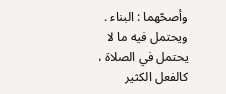وأصحّهما : البناء . ويحتمل فيه ما لا يحتمل في الصلاة ، كالفعل الكثير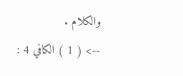والكلام .
--> ( 1 ) الكافي 4 :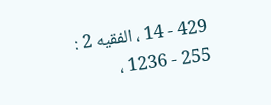429 - 14 ، الفقيه 2 : 255 - 1236 ،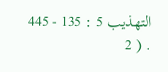التهذيب 5 : 135 - 445 . ( 2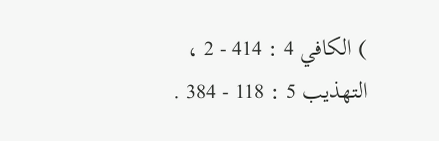) الكافي 4 : 414 - 2 ، التهذيب 5 : 118 - 384 .